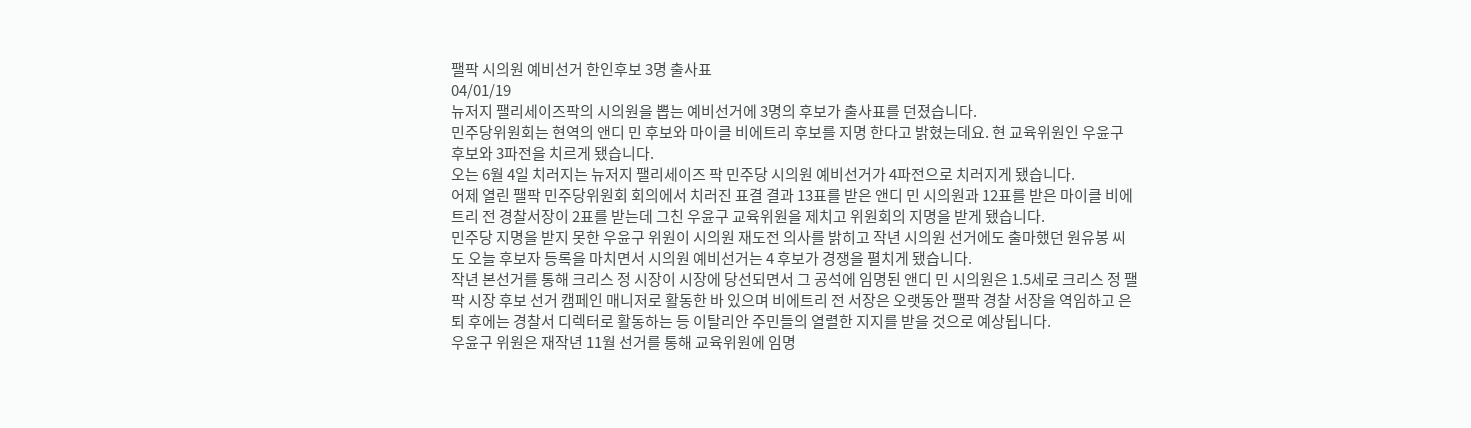팰팍 시의원 예비선거 한인후보 3명 출사표
04/01/19
뉴저지 팰리세이즈팍의 시의원을 뽑는 예비선거에 3명의 후보가 출사표를 던졌습니다.
민주당위원회는 현역의 앤디 민 후보와 마이클 비에트리 후보를 지명 한다고 밝혔는데요. 현 교육위원인 우윤구 후보와 3파전을 치르게 됐습니다.
오는 6월 4일 치러지는 뉴저지 팰리세이즈 팍 민주당 시의원 예비선거가 4파전으로 치러지게 됐습니다.
어제 열린 팰팍 민주당위원회 회의에서 치러진 표결 결과 13표를 받은 앤디 민 시의원과 12표를 받은 마이클 비에트리 전 경찰서장이 2표를 받는데 그친 우윤구 교육위원을 제치고 위원회의 지명을 받게 됐습니다.
민주당 지명을 받지 못한 우윤구 위원이 시의원 재도전 의사를 밝히고 작년 시의원 선거에도 출마했던 원유봉 씨도 오늘 후보자 등록을 마치면서 시의원 예비선거는 4 후보가 경쟁을 펼치게 됐습니다.
작년 본선거를 통해 크리스 정 시장이 시장에 당선되면서 그 공석에 임명된 앤디 민 시의원은 1.5세로 크리스 정 팰팍 시장 후보 선거 캠페인 매니저로 활동한 바 있으며 비에트리 전 서장은 오랫동안 팰팍 경찰 서장을 역임하고 은퇴 후에는 경찰서 디렉터로 활동하는 등 이탈리안 주민들의 열렬한 지지를 받을 것으로 예상됩니다.
우윤구 위원은 재작년 11월 선거를 통해 교육위원에 임명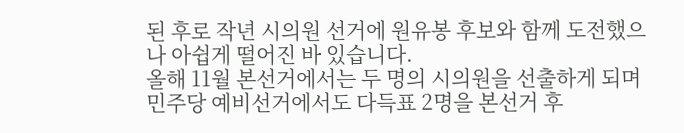된 후로 작년 시의원 선거에 원유봉 후보와 함께 도전했으나 아쉽게 떨어진 바 있습니다.
올해 11월 본선거에서는 두 명의 시의원을 선출하게 되며 민주당 예비선거에서도 다득표 2명을 본선거 후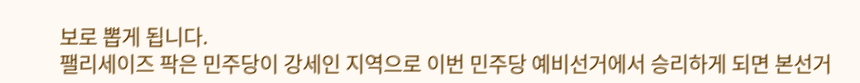보로 뽑게 됩니다.
팰리세이즈 팍은 민주당이 강세인 지역으로 이번 민주당 예비선거에서 승리하게 되면 본선거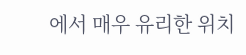에서 매우 유리한 위치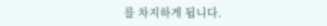를 차지하게 됩니다.